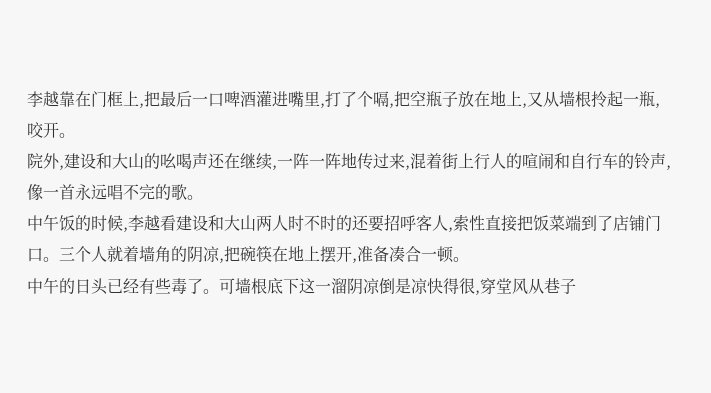李越靠在门框上,把最后一口啤酒灌进嘴里,打了个嗝,把空瓶子放在地上,又从墙根拎起一瓶,咬开。
院外,建设和大山的吆喝声还在继续,一阵一阵地传过来,混着街上行人的喧闹和自行车的铃声,像一首永远唱不完的歌。
中午饭的时候,李越看建设和大山两人时不时的还要招呼客人,索性直接把饭菜端到了店铺门口。三个人就着墙角的阴凉,把碗筷在地上摆开,准备凑合一顿。
中午的日头已经有些毒了。可墙根底下这一溜阴凉倒是凉快得很,穿堂风从巷子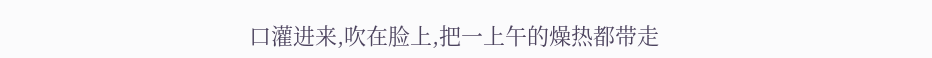口灌进来,吹在脸上,把一上午的燥热都带走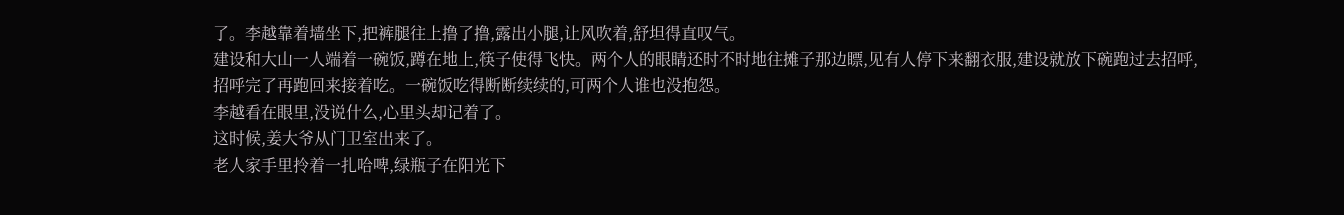了。李越靠着墙坐下,把裤腿往上撸了撸,露出小腿,让风吹着,舒坦得直叹气。
建设和大山一人端着一碗饭,蹲在地上,筷子使得飞快。两个人的眼睛还时不时地往摊子那边瞟,见有人停下来翻衣服,建设就放下碗跑过去招呼,招呼完了再跑回来接着吃。一碗饭吃得断断续续的,可两个人谁也没抱怨。
李越看在眼里,没说什么,心里头却记着了。
这时候,姜大爷从门卫室出来了。
老人家手里拎着一扎哈啤,绿瓶子在阳光下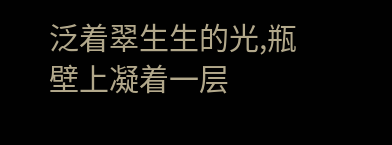泛着翠生生的光,瓶壁上凝着一层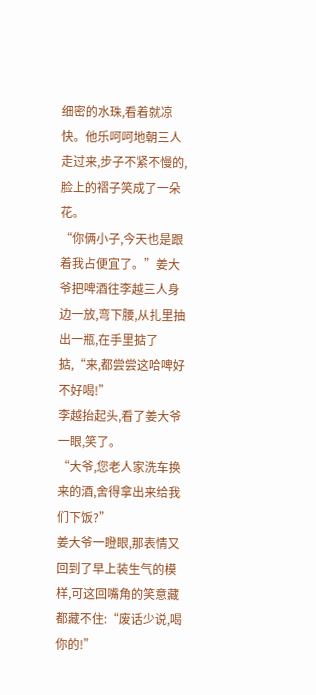细密的水珠,看着就凉快。他乐呵呵地朝三人走过来,步子不紧不慢的,脸上的褶子笑成了一朵花。
“你俩小子,今天也是跟着我占便宜了。”姜大爷把啤酒往李越三人身边一放,弯下腰,从扎里抽出一瓶,在手里掂了掂,“来,都尝尝这哈啤好不好喝!”
李越抬起头,看了姜大爷一眼,笑了。
“大爷,您老人家洗车换来的酒,舍得拿出来给我们下饭?”
姜大爷一瞪眼,那表情又回到了早上装生气的模样,可这回嘴角的笑意藏都藏不住:“废话少说,喝你的!”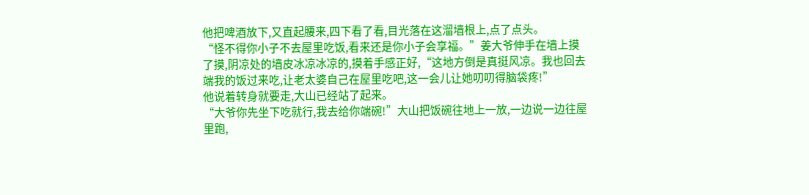他把啤酒放下,又直起腰来,四下看了看,目光落在这溜墙根上,点了点头。
“怪不得你小子不去屋里吃饭,看来还是你小子会享福。”姜大爷伸手在墙上摸了摸,阴凉处的墙皮冰凉冰凉的,摸着手感正好,“这地方倒是真挺风凉。我也回去端我的饭过来吃,让老太婆自己在屋里吃吧,这一会儿让她叨叨得脑袋疼!”
他说着转身就要走,大山已经站了起来。
“大爷你先坐下吃就行,我去给你端碗!”大山把饭碗往地上一放,一边说一边往屋里跑,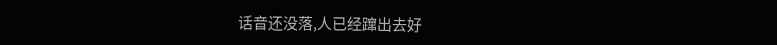话音还没落,人已经蹿出去好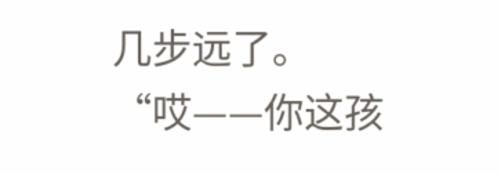几步远了。
“哎——你这孩